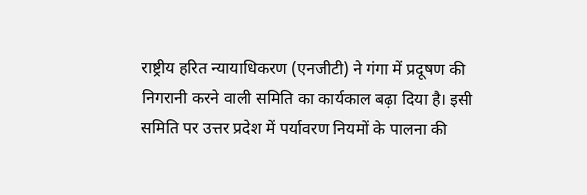राष्ट्रीय हरित न्यायाधिकरण (एनजीटी) ने गंगा में प्रदूषण की निगरानी करने वाली समिति का कार्यकाल बढ़ा दिया है। इसी समिति पर उत्तर प्रदेश में पर्यावरण नियमों के पालना की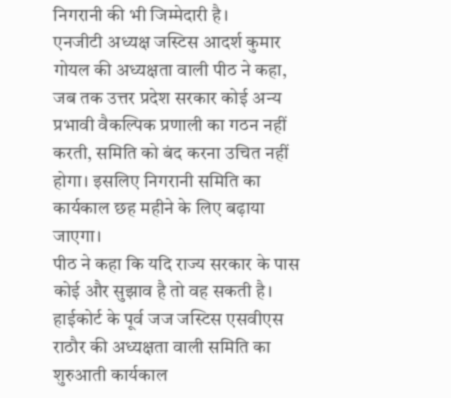निगरानी की भी जिम्मेदारी है।
एनजीटी अध्यक्ष जस्टिस आदर्श कुमार गोयल की अध्यक्षता वाली पीठ ने कहा, जब तक उत्तर प्रदेश सरकार कोई अन्य प्रभावी वैकल्पिक प्रणाली का गठन नहीं करती, समिति को बंद करना उचित नहीं होगा। इसलिए निगरानी समिति का कार्यकाल छह महीने के लिए बढ़ाया जाएगा।
पीठ ने कहा कि यदि राज्य सरकार के पास कोई और सुझाव है तो वह सकती है। हाईकोर्ट के पूर्व जज जस्टिस एसवीएस राठौर की अध्यक्षता वाली समिति का शुरुआती कार्यकाल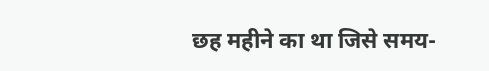छह महीने का था जिसे समय-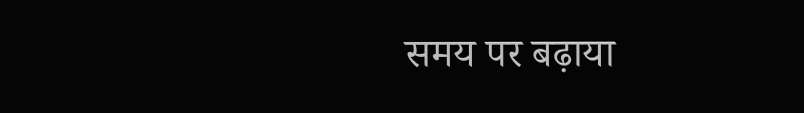समय पर बढ़ाया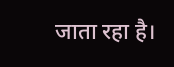जाता रहा है।